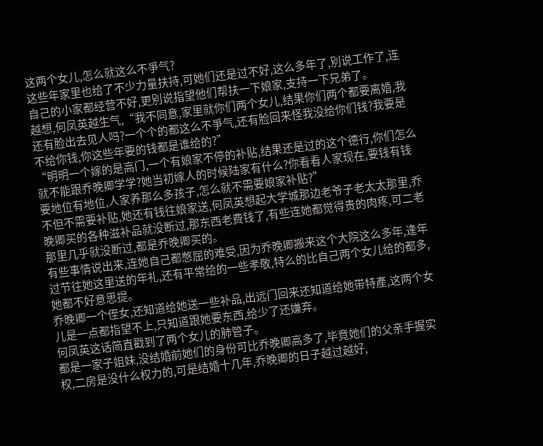这两个女儿,怎么就这么不爭气?
这些年家里也给了不少力量扶持,可她们还是过不好,这么多年了,別说工作了,连自己的小家都经营不好,更別说指望他们帮扶一下娘家,支持一下兄弟了。
越想,何凤英越生气,“我不同意,家里就你们两个女儿,结果你们两个都要离婚,我还有脸出去见人吗?一个个的都这么不爭气,还有脸回来怪我没给你们钱?我要是不给你钱,你这些年要的钱都是谁给的?”
“明明一个嫁的是高门,一个有娘家不停的补贴,结果还是过的这个德行,你们怎么就不能跟乔晚卿学学?她当初嫁人的时候陆家有什么?你看看人家现在,要钱有钱要地位有地位,人家养那么多孩子,怎么就不需要娘家补贴?”
不但不需要补贴,她还有钱往娘家送,何凤英想起大学城那边老爷子老太太那里,乔晚卿买的各种滋补品就没断过,那东西老费钱了,有些连她都觉得贵的肉疼,可二老那里几乎就没断过,都是乔晚卿买的。
有些事情说出来,连她自己都憋屈的难受,因为乔晚卿搬来这个大院这么多年,逢年过节往她这里送的年礼,还有平常给的一些孝敬,特么的比自己两个女儿给的都多,她都不好意思提。
乔晚卿一个侄女,还知道给她送一些补品,出远门回来还知道给她带特產,这两个女儿是一点都指望不上,只知道跟她要东西,给少了还嫌弃。
何凤英这话简直戳到了两个女儿的肺管子。
都是一家子姐妹,没结婚前她们的身份可比乔晚卿高多了,毕竟她们的父亲手握实权,二房是没什么权力的,可是结婚十几年,乔晚卿的日子越过越好,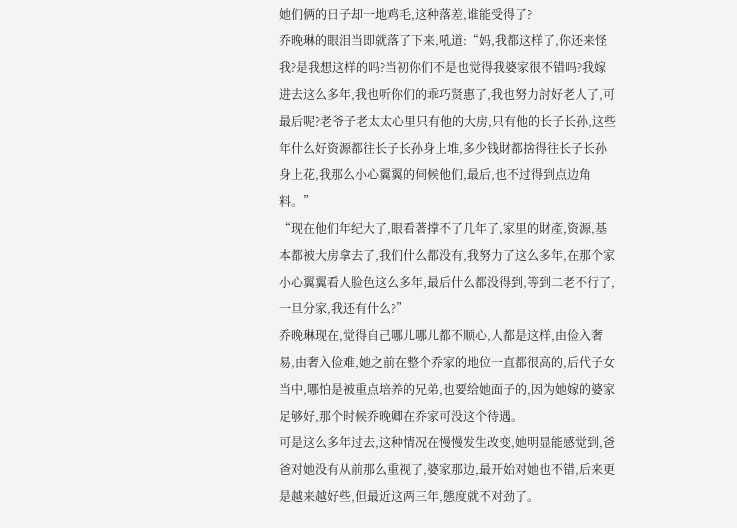她们俩的日子却一地鸡毛,这种落差,谁能受得了?
乔晚琳的眼泪当即就落了下来,吼道:“妈,我都这样了,你还来怪我?是我想这样的吗?当初你们不是也觉得我婆家很不错吗?我嫁进去这么多年,我也听你们的乖巧贤惠了,我也努力討好老人了,可最后呢?老爷子老太太心里只有他的大房,只有他的长子长孙,这些年什么好资源都往长子长孙身上堆,多少钱財都捨得往长子长孙身上花,我那么小心翼翼的伺候他们,最后,也不过得到点边角料。”
“现在他们年纪大了,眼看著撑不了几年了,家里的財產,资源,基本都被大房拿去了,我们什么都没有,我努力了这么多年,在那个家小心翼翼看人脸色这么多年,最后什么都没得到,等到二老不行了,一旦分家,我还有什么?”
乔晚琳现在,觉得自己哪儿哪儿都不顺心,人都是这样,由俭入奢易,由奢入俭难,她之前在整个乔家的地位一直都很高的,后代子女当中,哪怕是被重点培养的兄弟,也要给她面子的,因为她嫁的婆家足够好,那个时候乔晚卿在乔家可没这个待遇。
可是这么多年过去,这种情况在慢慢发生改变,她明显能感觉到,爸爸对她没有从前那么重视了,婆家那边,最开始对她也不错,后来更是越来越好些,但最近这两三年,態度就不对劲了。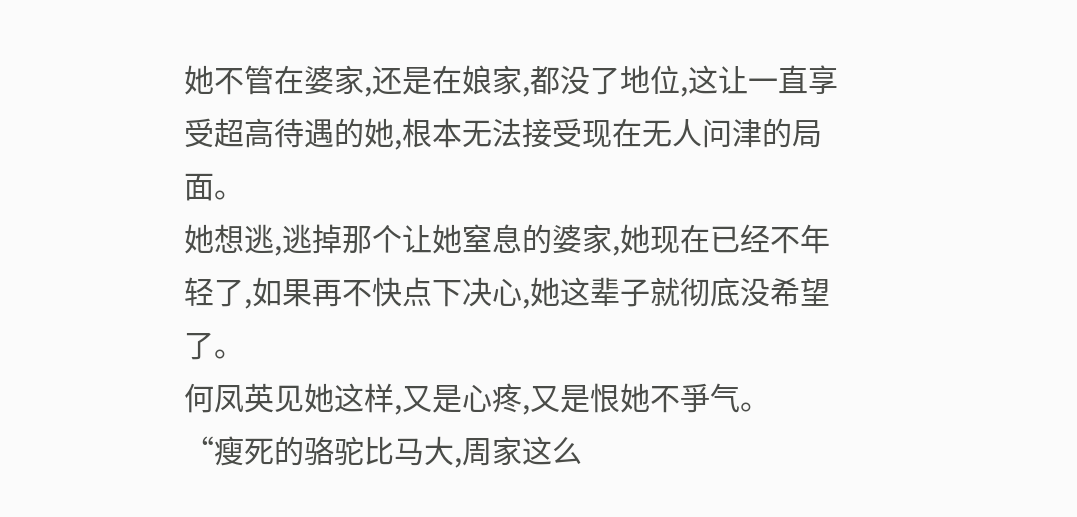她不管在婆家,还是在娘家,都没了地位,这让一直享受超高待遇的她,根本无法接受现在无人问津的局面。
她想逃,逃掉那个让她窒息的婆家,她现在已经不年轻了,如果再不快点下决心,她这辈子就彻底没希望了。
何凤英见她这样,又是心疼,又是恨她不爭气。
“瘦死的骆驼比马大,周家这么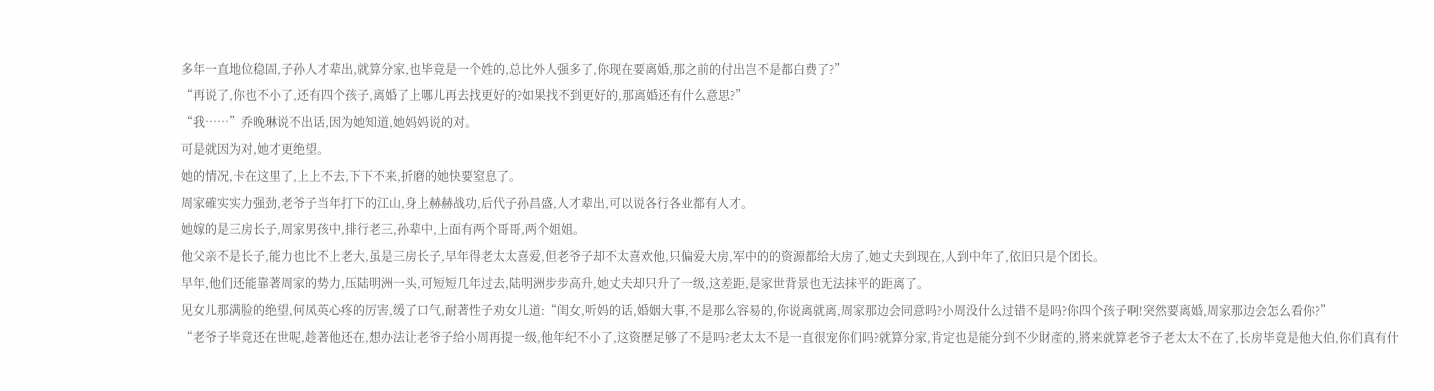多年一直地位稳固,子孙人才辈出,就算分家,也毕竟是一个姓的,总比外人强多了,你现在要离婚,那之前的付出岂不是都白费了?”
“再说了,你也不小了,还有四个孩子,离婚了上哪儿再去找更好的?如果找不到更好的,那离婚还有什么意思?”
“我……”乔晚琳说不出话,因为她知道,她妈妈说的对。
可是就因为对,她才更绝望。
她的情况,卡在这里了,上上不去,下下不来,折磨的她快要窒息了。
周家確实实力强劲,老爷子当年打下的江山,身上赫赫战功,后代子孙昌盛,人才辈出,可以说各行各业都有人才。
她嫁的是三房长子,周家男孩中,排行老三,孙辈中,上面有两个哥哥,两个姐姐。
他父亲不是长子,能力也比不上老大,虽是三房长子,早年得老太太喜爱,但老爷子却不太喜欢他,只偏爱大房,军中的的资源都给大房了,她丈夫到现在,人到中年了,依旧只是个团长。
早年,他们还能靠著周家的势力,压陆明洲一头,可短短几年过去,陆明洲步步高升,她丈夫却只升了一级,这差距,是家世背景也无法抹平的距离了。
见女儿那满脸的绝望,何凤英心疼的厉害,缓了口气,耐著性子劝女儿道:“闺女,听妈的话,婚姻大事,不是那么容易的,你说离就离,周家那边会同意吗?小周没什么过错不是吗?你四个孩子啊!突然要离婚,周家那边会怎么看你?”
“老爷子毕竟还在世呢,趁著他还在,想办法让老爷子给小周再提一级,他年纪不小了,这资歷足够了不是吗?老太太不是一直很宠你们吗?就算分家,肯定也是能分到不少財產的,將来就算老爷子老太太不在了,长房毕竟是他大伯,你们真有什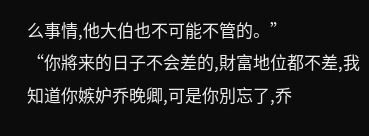么事情,他大伯也不可能不管的。”
“你將来的日子不会差的,財富地位都不差,我知道你嫉妒乔晚卿,可是你別忘了,乔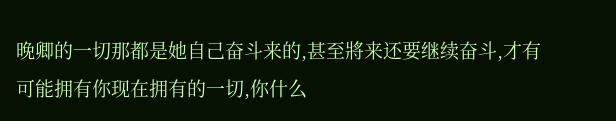晚卿的一切那都是她自己奋斗来的,甚至將来还要继续奋斗,才有可能拥有你现在拥有的一切,你什么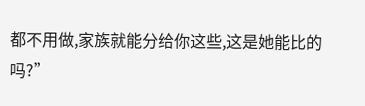都不用做,家族就能分给你这些,这是她能比的吗?”